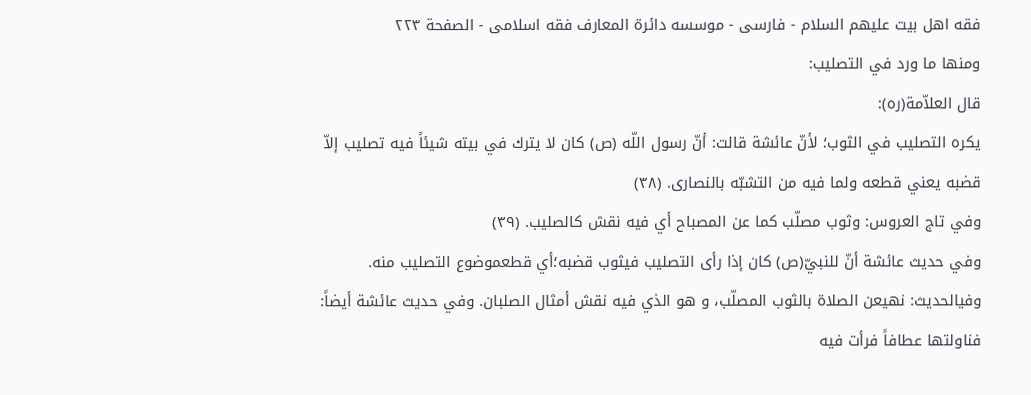فقه اهل بیت علیهم السلام - فارسی - موسسه دائرة المعارف فقه اسلامی - الصفحة ٢٢٣
ومنها ما ورد في التصليب:
قال العلاّمة(ره):
يكره التصليب في الثوب؛ لأنّ عائشة قالت: أنّ رسول اللّه (ص) كان لا يترك في بيته شيئاً فيه تصليب إلاّ قضبه يعني قطعه ولما فيه من التشبّه بالنصارى. (٣٨)
وفي تاج العروس: وثوب مصلّب كما عن المصباح أي فيه نقش كالصليب. (٣٩)
وفي حديث عائشة أنّ للنبيّ(ص) كان إذا رأى التصليب فيثوب قضبه؛أي قطعموضوع التصليب منه. وفيالحديث: نهيعن الصلاة بالثوب المصلّب، و هو الذي فيه نقش أمثال الصلبان. وفي حديث عائشة أيضاً: فناولتها عطافاً فرأت فيه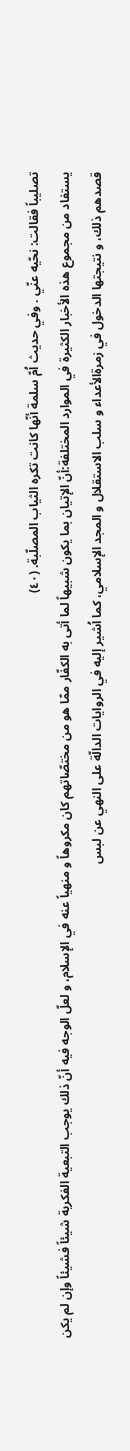تصليباً فقالت: نحّيه عنّي . وفي حديث اُمّ سلمة أنّها كانت تكره الثياب المصلّبة. (٤٠)
يستفاد من مجموع هذه الأخبار الكثيرة في الموارد المختلفة:أنّ الإتيان بما يكون شبيهاً لما أتى به الكفّار ممّا هو من مختصّاتهم كان مكروهاً و منهياً عنه في الإسلام، و لعلّ الوجه فيه أنّ ذلك يوجب التبعية الفكرية شيئاً فشيئاً وإن لم يكن قصدهم ذلك، و نتيجتها الدخول في زمرةالأعداء و سلب الاستقلال و المجد الإسلامي، كما اُشير إليه في الروايات الدالّة على النهي عن لبس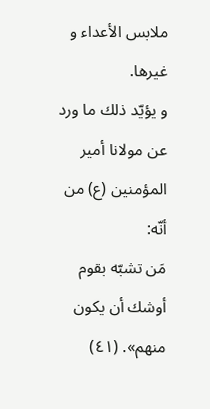ملابس الأعداء و غيرها.
و يؤيّد ذلك ما ورد عن مولانا أمير المؤمنين (ع) من أنّه:
مَن تشبّه بقوم أوشك أن يكون منهم». (٤١)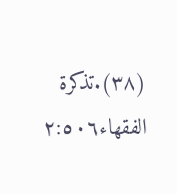(٣٨).تذكرة الفقهاء٢:٥٠٦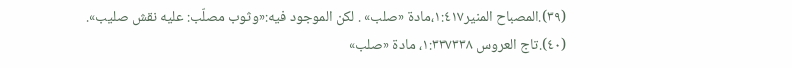(٣٩).المصباح المنير١:٤١٧،مادة «صلب» . لكن الموجود فيه:«وثوب مصلّب: عليه نقش صليب».
(٤٠).تاج العروس ١:٣٣٧٣٣٨، مادة «صلب»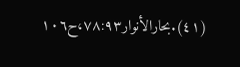(٤١).بحارالأنوار٧٨:٩٣،ح١٠٦